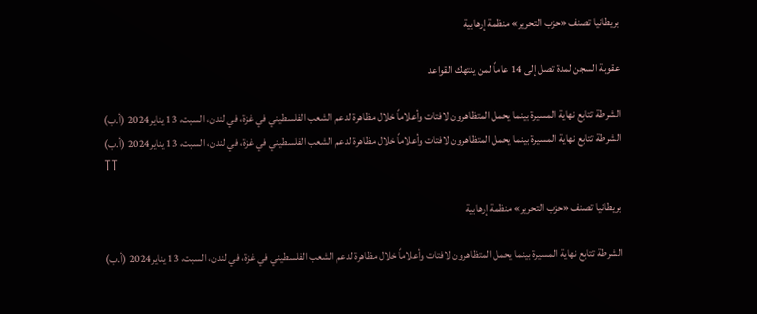بريطانيا تصنف «حزب التحرير» منظمة إرهابية

عقوبة السجن لمدة تصل إلى 14 عاماً لمن ينتهك القواعد

الشرطة تتابع نهاية المسيرة بينما يحمل المتظاهرون لافتات وأعلاماً خلال مظاهرة لدعم الشعب الفلسطيني في غزة، في لندن، السبت، 13 يناير2024 (أ.ب)
الشرطة تتابع نهاية المسيرة بينما يحمل المتظاهرون لافتات وأعلاماً خلال مظاهرة لدعم الشعب الفلسطيني في غزة، في لندن، السبت، 13 يناير2024 (أ.ب)
TT

بريطانيا تصنف «حزب التحرير» منظمة إرهابية

الشرطة تتابع نهاية المسيرة بينما يحمل المتظاهرون لافتات وأعلاماً خلال مظاهرة لدعم الشعب الفلسطيني في غزة، في لندن، السبت، 13 يناير2024 (أ.ب)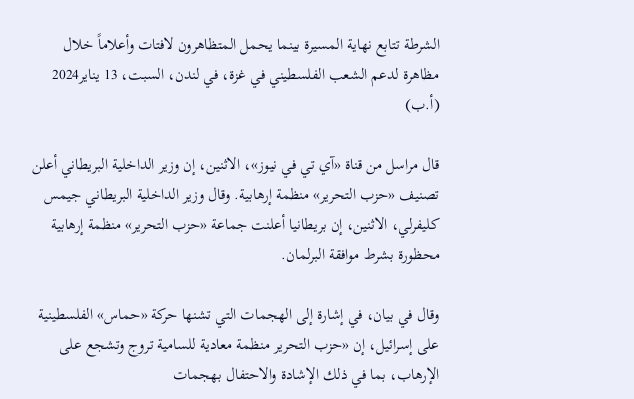الشرطة تتابع نهاية المسيرة بينما يحمل المتظاهرون لافتات وأعلاماً خلال مظاهرة لدعم الشعب الفلسطيني في غزة، في لندن، السبت، 13 يناير2024 (أ.ب)

قال مراسل من قناة «آي تي في نيوز»، الاثنين، إن وزير الداخلية البريطاني أعلن تصنيف «حزب التحرير» منظمة إرهابية. وقال وزير الداخلية البريطاني جيمس كليفرلي، الاثنين، إن بريطانيا أعلنت جماعة «حزب التحرير» منظمة إرهابية محظورة بشرط موافقة البرلمان.

وقال في بيان، في إشارة إلى الهجمات التي تشنها حركة «حماس» الفلسطينية على إسرائيل، إن «حزب التحرير منظمة معادية للسامية تروج وتشجع على الإرهاب، بما في ذلك الإشادة والاحتفال بهجمات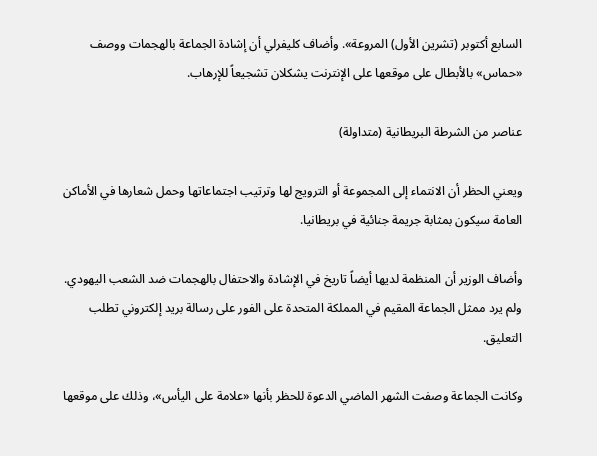السابع أكتوبر (تشرين الأول) المروعة». وأضاف كليفرلي أن إشادة الجماعة بالهجمات ووصف «حماس» بالأبطال على موقعها على الإنترنت يشكلان تشجيعاً للإرهاب.

عناصر من الشرطة البريطانية (متداولة)

ويعني الحظر أن الانتماء إلى المجموعة أو الترويج لها وترتيب اجتماعاتها وحمل شعارها في الأماكن العامة سيكون بمثابة جريمة جنائية في بريطانيا.

وأضاف الوزير أن المنظمة لديها أيضاً تاريخ في الإشادة والاحتفال بالهجمات ضد الشعب اليهودي. ولم يرد ممثل الجماعة المقيم في المملكة المتحدة على الفور على رسالة بريد إلكتروني تطلب التعليق.

وكانت الجماعة وصفت الشهر الماضي الدعوة للحظر بأنها «علامة على اليأس»، وذلك على موقعها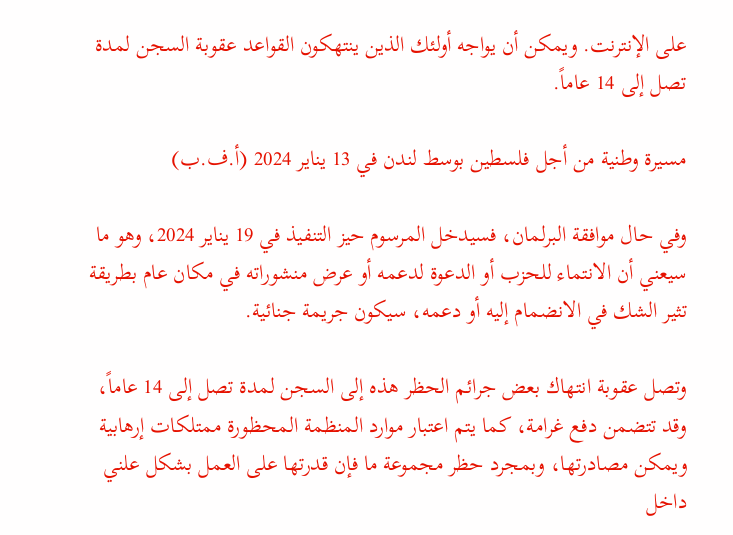على الإنترنت. ويمكن أن يواجه أولئك الذين ينتهكون القواعد عقوبة السجن لمدة تصل إلى 14 عاماً.

مسيرة وطنية من أجل فلسطين بوسط لندن في 13 يناير 2024 (أ.ف.ب)

وفي حال موافقة البرلمان، فسيدخل المرسوم حيز التنفيذ في 19 يناير 2024، وهو ما سيعني أن الانتماء للحزب أو الدعوة لدعمه أو عرض منشوراته في مكان عام بطريقة تثير الشك في الانضمام إليه أو دعمه، سيكون جريمة جنائية.

وتصل عقوبة انتهاك بعض جرائم الحظر هذه إلى السجن لمدة تصل إلى 14 عاماً، وقد تتضمن دفع غرامة، كما يتم اعتبار موارد المنظمة المحظورة ممتلكات إرهابية ويمكن مصادرتها، وبمجرد حظر مجموعة ما فإن قدرتها على العمل بشكل علني داخل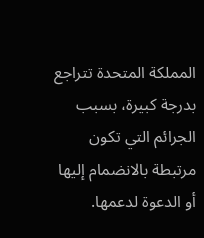المملكة المتحدة تتراجع بدرجة كبيرة، بسبب الجرائم التي تكون مرتبطة بالانضمام إليها أو الدعوة لدعمها.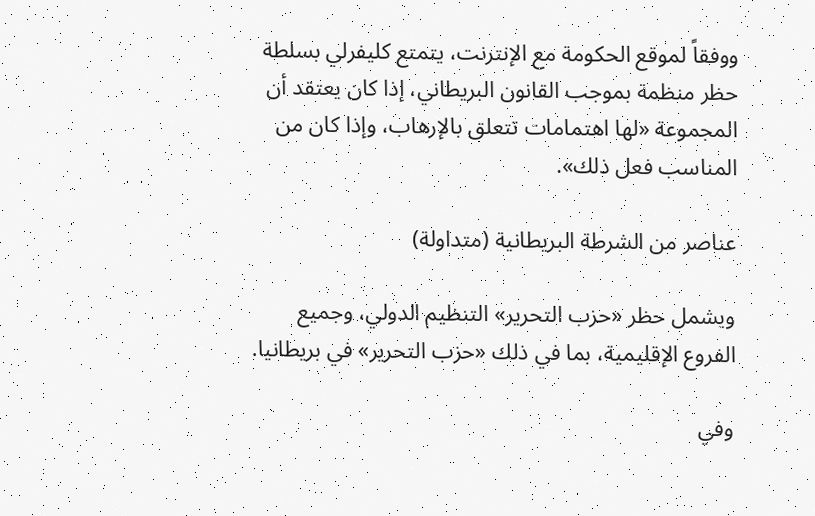ووفقاً لموقع الحكومة مع الإنترنت، يتمتع كليفرلي بسلطة حظر منظمة بموجب القانون البريطاني، إذا كان يعتقد أن المجموعة «لها اهتمامات تتعلق بالإرهاب، وإذا كان من المناسب فعل ذلك».

عناصر من الشرطة البريطانية (متداولة)

ويشمل حظر «حزب التحرير» التنظيم الدولي، وجميع الفروع الإقليمية، بما في ذلك «حزب التحرير» في بريطانيا.

وفي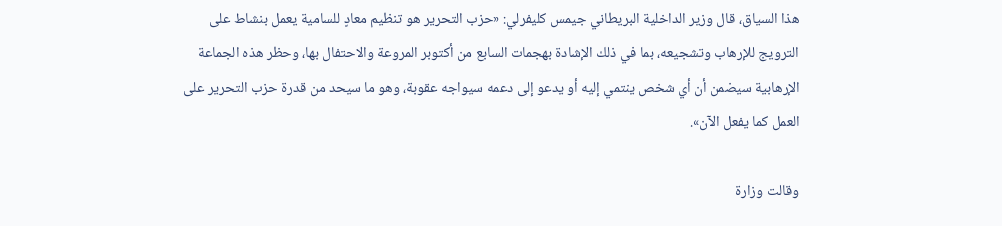هذا السياق، قال وزير الداخلية البريطاني جيمس كليفرلي: «حزب التحرير هو تنظيم معادٍ للسامية يعمل بنشاط على الترويج للإرهاب وتشجيعه، بما في ذلك الإشادة بهجمات السابع من أكتوبر المروعة والاحتفال بها، وحظر هذه الجماعة الإرهابية سيضمن أن أي شخص ينتمي إليه أو يدعو إلى دعمه سيواجه عقوبة، وهو ما سيحد من قدرة حزب التحرير على العمل كما يفعل الآن».

وقالت وزارة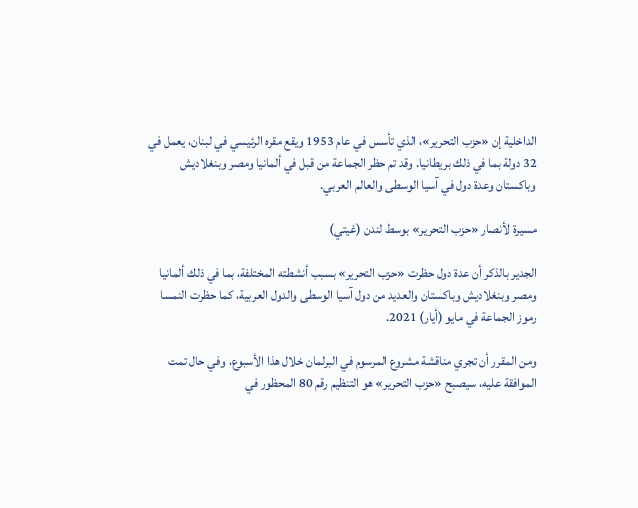الداخلية إن «حزب التحرير»، الذي تأسس في عام 1953 ويقع مقره الرئيسي في لبنان، يعمل في 32 دولة بما في ذلك بريطانيا. وقد تم حظر الجماعة من قبل في ألمانيا ومصر وبنغلاديش وباكستان وعدة دول في آسيا الوسطى والعالم العربي.

مسيرة لأنصار «حزب التحرير» بوسط لندن (غيتي)

الجدير بالذكر أن عدة دول حظرت «حزب التحرير» بسبب أنشطته المختلفة، بما في ذلك ألمانيا ومصر وبنغلاديش وباكستان والعديد من دول آسيا الوسطى والدول العربية، كما حظرت النمسا رموز الجماعة في مايو (أيار) 2021.

ومن المقرر أن تجري مناقشة مشروع المرسوم في البرلمان خلال هذا الأسبوع، وفي حال تمت الموافقة عليه، سيصبح «حزب التحرير» هو التنظيم رقم 80 المحظور في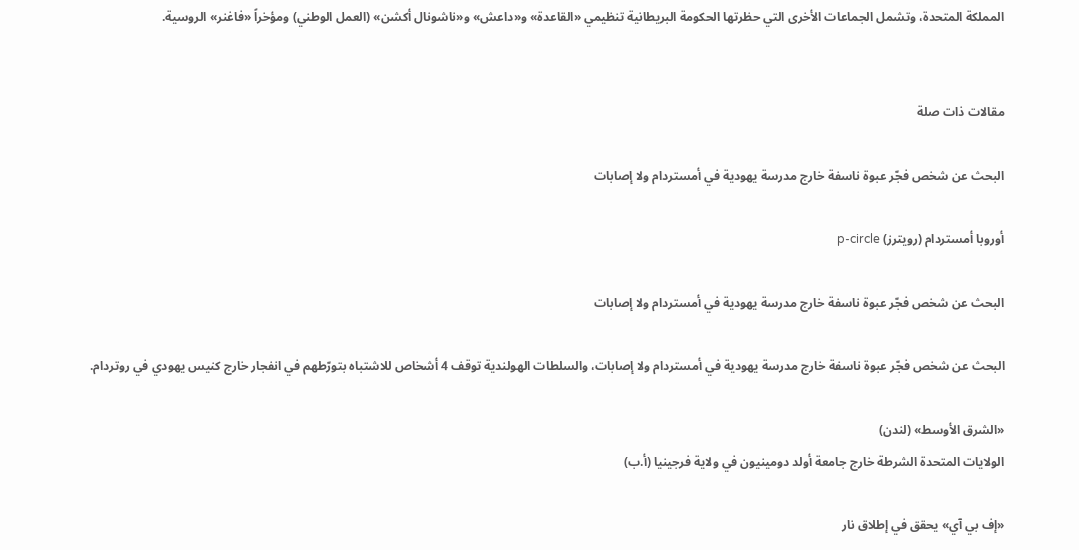المملكة المتحدة، وتشمل الجماعات الأخرى التي حظرتها الحكومة البريطانية تنظيمي «القاعدة» و«داعش» و«ناشونال أكشن» (العمل الوطني) ومؤخراً «فاغنر» الروسية.


مقالات ذات صلة

البحث عن شخص فجّر عبوة ناسفة خارج مدرسة يهودية في أمستردام ولا إصابات

أوروبا أمستردام (رويترز) p-circle

البحث عن شخص فجّر عبوة ناسفة خارج مدرسة يهودية في أمستردام ولا إصابات

البحث عن شخص فجّر عبوة ناسفة خارج مدرسة يهودية في أمستردام ولا إصابات، والسلطات الهولندية توقف 4 أشخاص للاشتباه بتورّطهم في انفجار خارج كنيس يهودي في روتردام.

«الشرق الأوسط» (لندن)
الولايات المتحدة الشرطة خارج جامعة أولد دومينيون في ولاية فرجينيا (أ.ب)

«إف بي آي» يحقق في إطلاق نار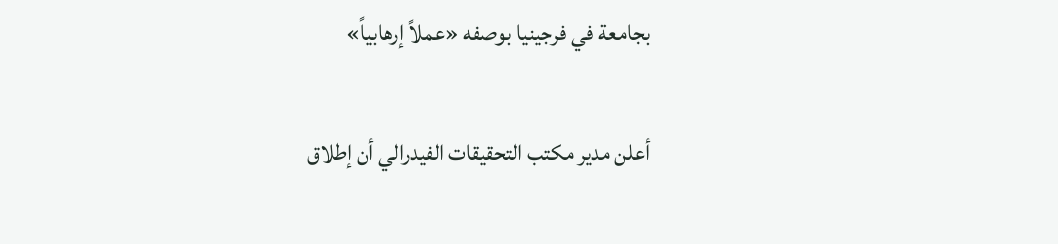بجامعة في فرجينيا بوصفه «عملاً إرهابياً»

أعلن مدير مكتب التحقيقات الفيدرالي أن إطلاق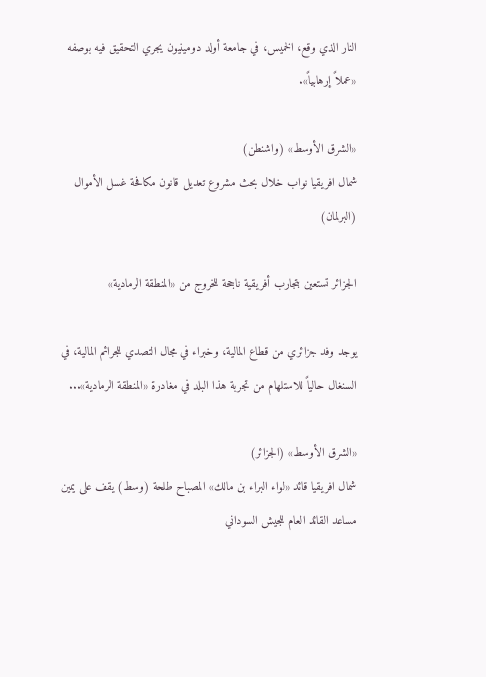النار الذي وقع، الخميس، في جامعة أولد دومينيون يجري التحقيق فيه بوصفه «عملاً إرهابياً».

«الشرق الأوسط» (واشنطن)
شمال افريقيا نواب خلال بحث مشروع تعديل قانون مكافحة غسل الأموال (البرلمان)

الجزائر تستعين بتجارب أفريقية ناجحة للخروج من «المنطقة الرمادية»

يوجد وفد جزائري من قطاع المالية، وخبراء في مجال التصدي للجرائم المالية، في السنغال حالياً للاستلهام من تجربة هذا البلد في مغادرة «المنطقة الرمادية»...

«الشرق الأوسط» (الجزائر)
شمال افريقيا قائد «لواء البراء بن مالك» المصباح طلحة (وسط) يقف على يمين مساعد القائد العام للجيش السوداني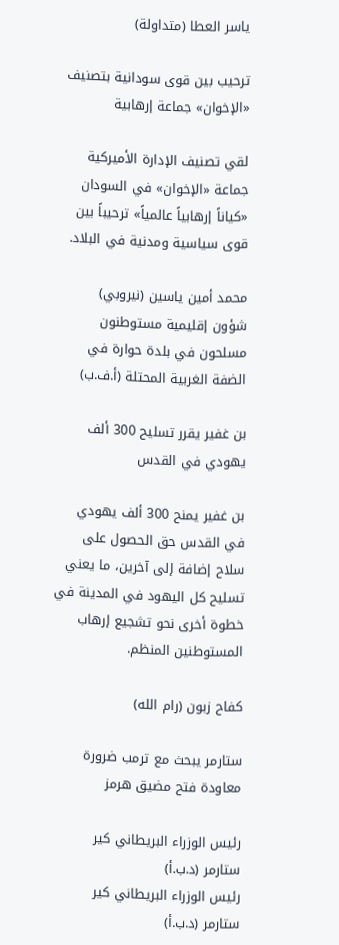ياسر العطا (متداولة)

ترحيب بين قوى سودانية بتصنيف «الإخوان» جماعة إرهابية

لقي تصنيف الإدارة الأميركية جماعة «الإخوان» في السودان «كياناً إرهابياً عالمياً» ترحيباً بين قوى سياسية ومدنية في البلاد.

محمد أمين ياسين (نيروبي)
شؤون إقليمية مستوطنون مسلحون في بلدة حوارة في الضفة الغربية المحتلة (أ.ف.ب)

بن غفير يقرر تسليح 300 ألف يهودي في القدس

بن غفير يمنح 300 ألف يهودي في القدس حق الحصول على سلاح إضافة إلى آخرين، ما يعني تسليح كل اليهود في المدينة في خطوة أخرى نحو تشجيع إرهاب المستوطنين المنظم.

كفاح زبون (رام الله)

ستارمر يبحث مع ترمب ضرورة معاودة فتح مضيق هرمز

رئيس الوزراء البريطاني كير ستارمر ‌(د.ب.أ)
رئيس الوزراء البريطاني كير ستارمر ‌(د.ب.أ)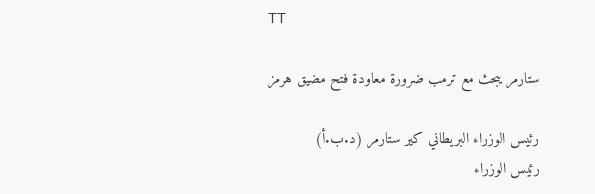TT

ستارمر يبحث مع ترمب ضرورة معاودة فتح مضيق هرمز

رئيس الوزراء البريطاني كير ستارمر ‌(د.ب.أ)
رئيس الوزراء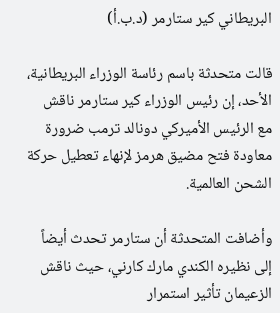البريطاني كير ستارمر ‌(د.ب.أ)

قالت متحدثة باسم رئاسة الوزراء البريطانية، الأحد، إن رئيس الوزراء كير ستارمر ‌ناقش مع ‌الرئيس الأميركي دونالد ‌ترمب ضرورة معاودة فتح مضيق هرمز لإنهاء تعطيل حركة الشحن العالمية.

وأضافت المتحدثة أن ستارمر ‌تحدث ‌أيضاً إلى ‌نظيره الكندي ‌مارك كارني، حيث ناقش الزعيمان تأثير استمرار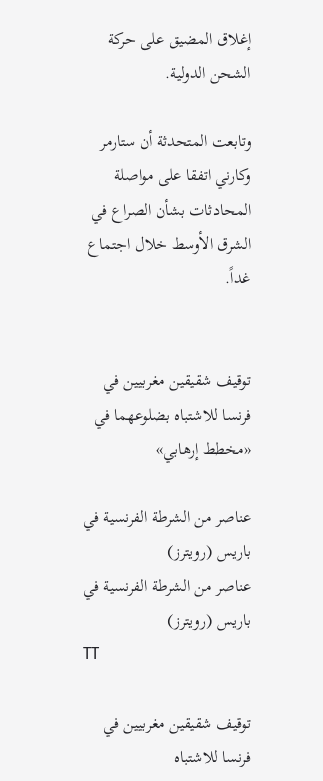إغلاق ‌المضيق على حركة الشحن الدولية.

وتابعت المتحدثة أن ستارمر وكارني اتفقا على مواصلة المحادثات بشأن الصراع في الشرق الأوسط خلال اجتماع غداً.


توقيف شقيقين مغربيين في فرنسا للاشتباه بضلوعهما في «مخطط إرهابي»

عناصر من الشرطة الفرنسية في باريس (رويترز)
عناصر من الشرطة الفرنسية في باريس (رويترز)
TT

توقيف شقيقين مغربيين في فرنسا للاشتباه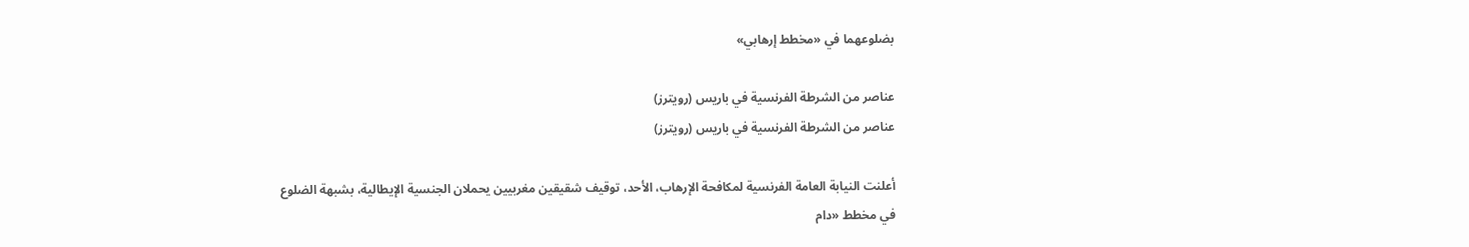بضلوعهما في «مخطط إرهابي»

عناصر من الشرطة الفرنسية في باريس (رويترز)
عناصر من الشرطة الفرنسية في باريس (رويترز)

أعلنت النيابة العامة الفرنسية لمكافحة الإرهاب، الأحد، توقيف شقيقين مغربيين يحملان الجنسية الإيطالية، بشبهة الضلوع في مخطط «دام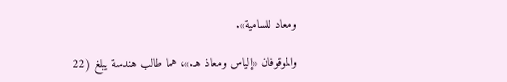ومعاد للسامية».

والموقوفان «إلياس ومعاذ هـ.»، هما طالب هندسة يبلغ (22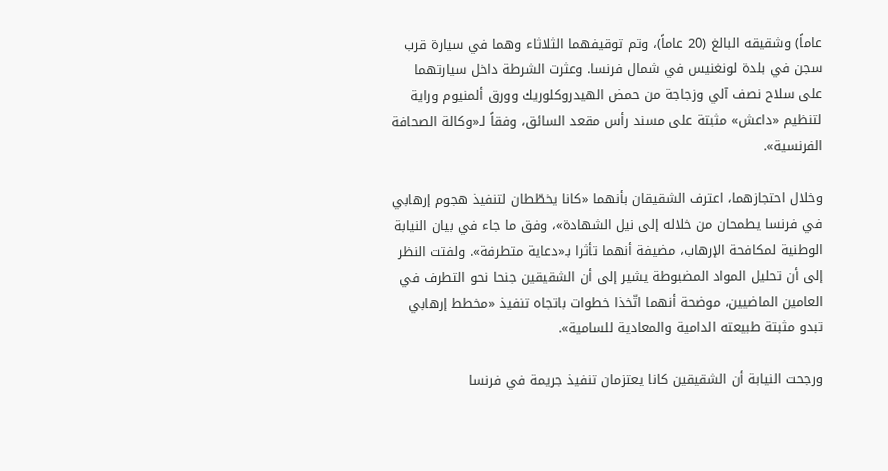عاماً) وشقيقه البالغ (20 عاماً)، وتم توقيفهما الثلاثاء وهما في سيارة قرب سجن في بلدة لونغنيس في شمال فرنسا. وعثرت الشرطة داخل سيارتهما على سلاح نصف آلي وزجاجة من حمض الهيدروكلوريك وورق ألمنيوم وراية لتنظيم «داعش» مثبتة على مسند رأس مقعد السائق، وفقاً لـ«وكالة الصحافة الفرنسية».

وخلال احتجازهما، اعترف الشقيقان بأنهما «كانا يخطّطان لتنفيذ هجوم إرهابي في فرنسا يطمحان من خلاله إلى نيل الشهادة»، وفق ما جاء في بيان النيابة الوطنية لمكافحة الإرهاب، مضيفة أنهما تأثرا بـ«دعاية متطرفة». ولفتت النظر إلى أن تحليل المواد المضبوطة يشير إلى أن الشقيقين جنحا نحو التطرف في العامين الماضيين، موضحة أنهما اتّخذا خطوات باتجاه تنفيذ «مخطط إرهابي تبدو مثبتة طبيعته الدامية والمعادية للسامية».

ورجحت النيابة أن الشقيقين كانا يعتزمان تنفيذ جريمة في فرنسا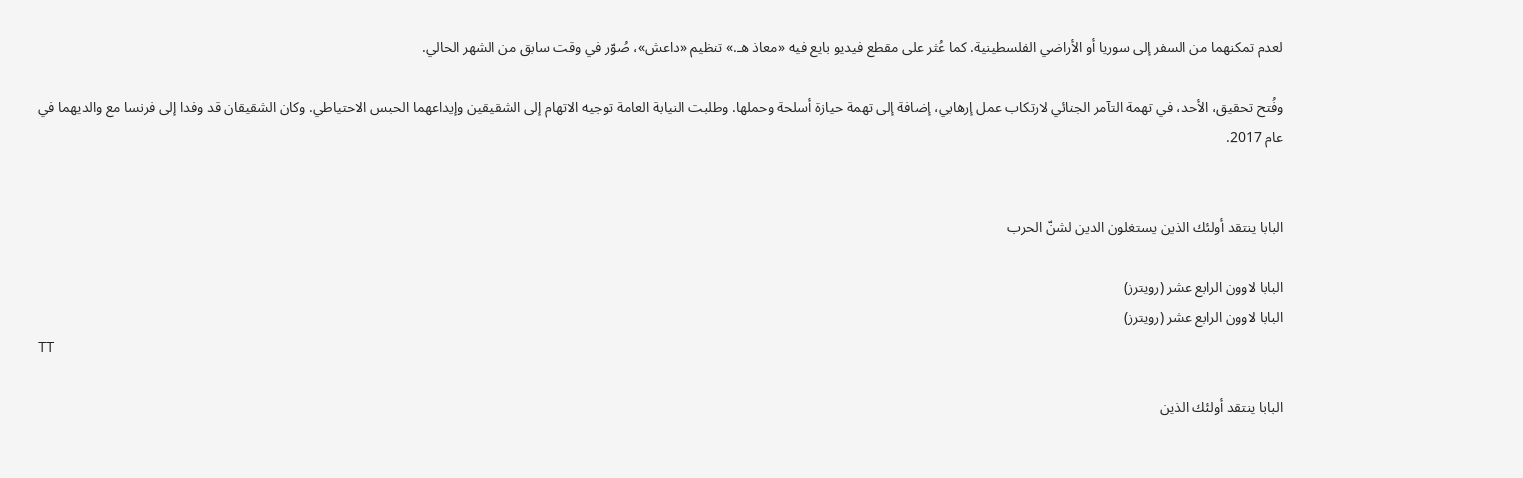لعدم تمكنهما من السفر إلى سوريا أو الأراضي الفلسطينية. كما عُثر على مقطع فيديو بايع فيه «معاذ هـ.» تنظيم «داعش»، صُوّر في وقت سابق من الشهر الحالي.

وفُتح تحقيق، الأحد، في تهمة التآمر الجنائي لارتكاب عمل إرهابي، إضافة إلى تهمة حيازة أسلحة وحملها. وطلبت النيابة العامة توجيه الاتهام إلى الشقيقين وإيداعهما الحبس الاحتياطي. وكان الشقيقان قد وفدا إلى فرنسا مع والديهما في عام 2017.


البابا ينتقد أولئك الذين يستغلون الدين لشنّ الحرب

البابا لاوون الرابع عشر (رويترز)
البابا لاوون الرابع عشر (رويترز)
TT

البابا ينتقد أولئك الذين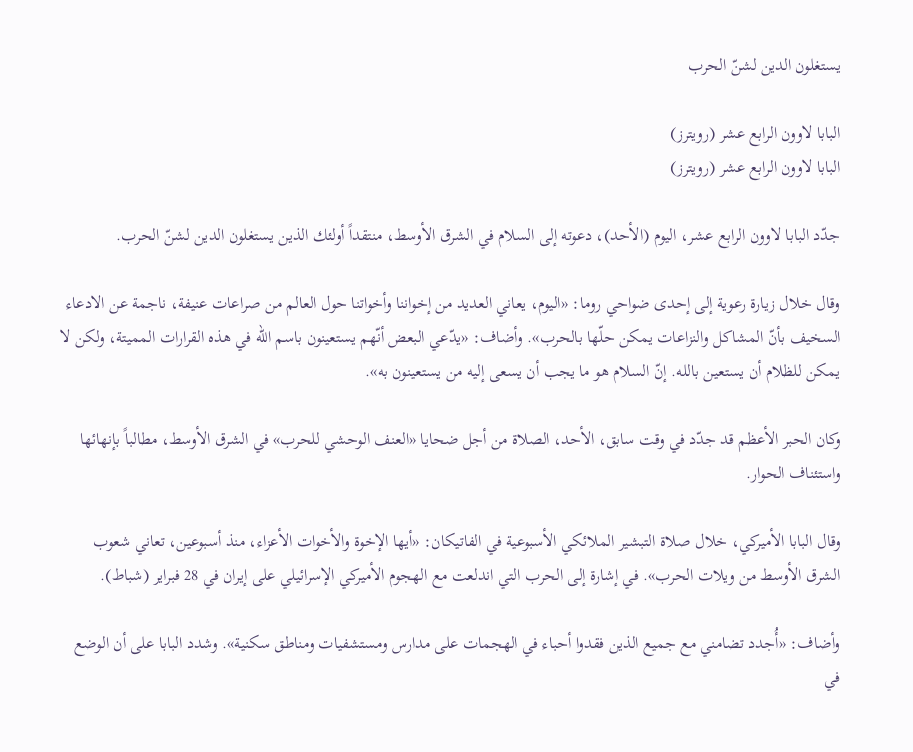يستغلون الدين لشنّ الحرب

البابا لاوون الرابع عشر (رويترز)
البابا لاوون الرابع عشر (رويترز)

جدّد البابا لاوون الرابع عشر، اليوم (الأحد)، دعوته إلى السلام في الشرق الأوسط، منتقداً أولئك الذين يستغلون الدين لشنّ الحرب.

وقال خلال زيارة رعوية إلى إحدى ضواحي روما: «اليوم، يعاني العديد من إخواننا وأخواتنا حول العالم من صراعات عنيفة، ناجمة عن الادعاء السخيف بأنّ المشاكل والنزاعات يمكن حلّها بالحرب». وأضاف: «يدّعي البعض أنّهم يستعينون باسم الله في هذه القرارات المميتة، ولكن لا يمكن للظلام أن يستعين بالله. إنّ السلام هو ما يجب أن يسعى إليه من يستعينون به».

وكان الحبر الأعظم قد جدّد في وقت سابق، الأحد، الصلاة من أجل ضحايا «العنف الوحشي للحرب» في الشرق الأوسط، مطالباً بإنهائها واستئناف الحوار.

وقال البابا الأميركي، خلال صلاة التبشير الملائكي الأسبوعية في الفاتيكان: «أيها الإخوة والأخوات الأعزاء، منذ أسبوعين، تعاني شعوب الشرق الأوسط من ويلات الحرب». في إشارة إلى الحرب التي اندلعت مع الهجوم الأميركي الإسرائيلي على إيران في 28 فبراير (شباط).

وأضاف: «أُجدد تضامني مع جميع الذين فقدوا أحباء في الهجمات على مدارس ومستشفيات ومناطق سكنية». وشدد البابا على أن الوضع في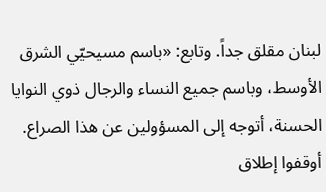لبنان مقلق جداً. وتابع: «باسم مسيحيّي الشرق الأوسط، وباسم جميع النساء والرجال ذوي النوايا الحسنة، أتوجه إلى المسؤولين عن هذا الصراع. أوقفوا إطلاق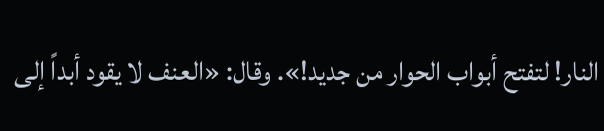النار! لتفتح أبواب الحوار من جديد!». وقال: «العنف لا يقود أبداً إلى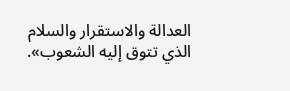العدالة والاستقرار والسلام الذي تتوق إليه الشعوب».